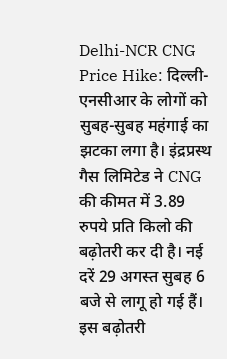Delhi-NCR CNG Price Hike: दिल्ली-एनसीआर के लोगों को सुबह-सुबह महंगाई का झटका लगा है। इंद्रप्रस्थ गैस लिमिटेड ने CNG की कीमत में 3.89 रुपये प्रति किलो की बढ़ोतरी कर दी है। नई दरें 29 अगस्त सुबह 6 बजे से लागू हो गई हैं। इस बढ़ोतरी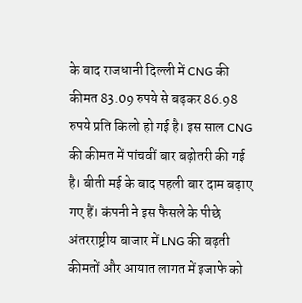के बाद राजधानी दिल्ली में CNG की कीमत 83.09 रुपये से बढ़कर 86.98 रुपये प्रति किलो हो गई है। इस साल CNG की कीमत में पांचवीं बार बढ़ोतरी की गई है। बीती मई के बाद पहली बार दाम बढ़ाए गए हैं। कंपनी ने इस फैसले के पीछे अंतरराष्ट्रीय बाजार में LNG की बढ़ती कीमतों और आयात लागत में इजाफे को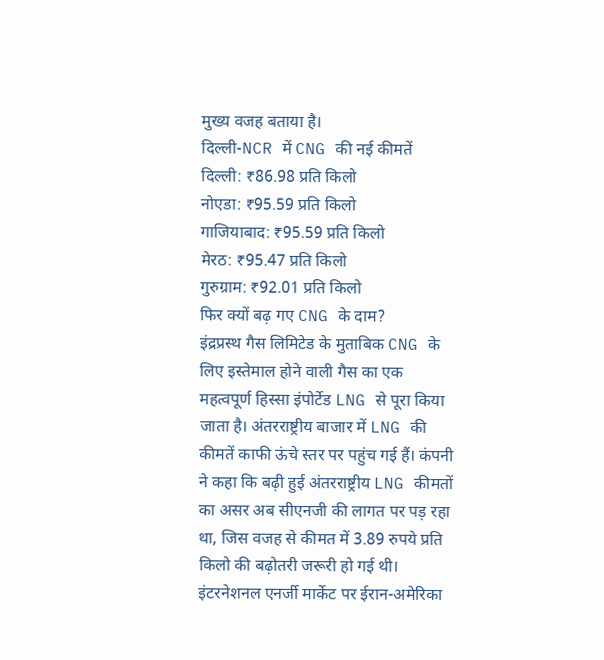मुख्य वजह बताया है।
दिल्ली-NCR में CNG की नई कीमतें
दिल्ली: ₹86.98 प्रति किलो
नोएडा: ₹95.59 प्रति किलो
गाजियाबाद: ₹95.59 प्रति किलो
मेरठ: ₹95.47 प्रति किलो
गुरुग्राम: ₹92.01 प्रति किलो
फिर क्यों बढ़ गए CNG के दाम?
इंद्रप्रस्थ गैस लिमिटेड के मुताबिक CNG के लिए इस्तेमाल होने वाली गैस का एक महत्वपूर्ण हिस्सा इंपोर्टेड LNG से पूरा किया जाता है। अंतरराष्ट्रीय बाजार में LNG की कीमतें काफी ऊंचे स्तर पर पहुंच गई हैं। कंपनी ने कहा कि बढ़ी हुई अंतरराष्ट्रीय LNG कीमतों का असर अब सीएनजी की लागत पर पड़ रहा था, जिस वजह से कीमत में 3.89 रुपये प्रति किलो की बढ़ोतरी जरूरी हो गई थी। इंटरनेशनल एनर्जी मार्केट पर ईरान-अमेरिका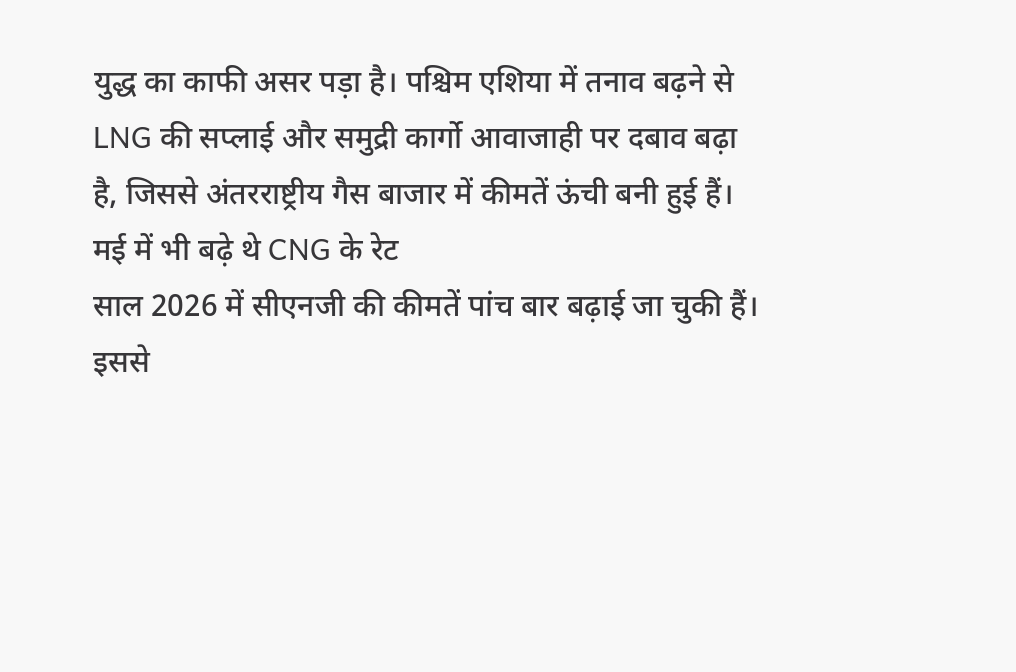युद्ध का काफी असर पड़ा है। पश्चिम एशिया में तनाव बढ़ने से LNG की सप्लाई और समुद्री कार्गो आवाजाही पर दबाव बढ़ा है, जिससे अंतरराष्ट्रीय गैस बाजार में कीमतें ऊंची बनी हुई हैं।
मई में भी बढ़े थे CNG के रेट
साल 2026 में सीएनजी की कीमतें पांच बार बढ़ाई जा चुकी हैं। इससे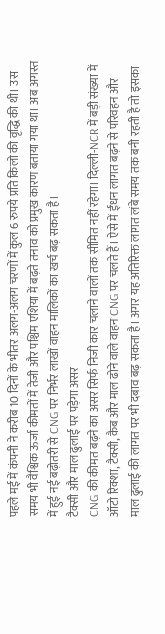पहले मई में कंपनी ने करीब 10 दिनों के भीतर अलग-अलग चरणों में कुल 6 रुपये प्रति किलो की वृद्धि की थी। उस समय भी वैश्विक ऊर्जा कीमतों में तेजी और पश्चिम एशिया में बढ़ते तनाव को प्रमुख कारण बताया गया था। अब अगस्त में हुई नई बढ़ोतरी से CNG पर निर्भर लाखों वाहन मालिकों का खर्च बढ़ सकता है।
टैक्सी और माल ढुलाई पर पड़ेगा असर
CNG की कीमत बढ़ने का असर सिर्फ निजी कार चलाने वालों तक सीमित नहीं रहेगा। दिल्ली-NCR में बड़ी संख्या में ऑटो रिक्शा, टैक्सी, कैब और माल ढोने वाले वाहन CNG पर चलते हैं। ऐसे में ईंधन लागत बढ़ने से परिवहन और माल ढुलाई की लागत पर भी दबाव बढ़ सकता है। अगर यह अतिरिक्त लागत लंबे समय तक बनी रहती है तो इसका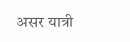असर यात्री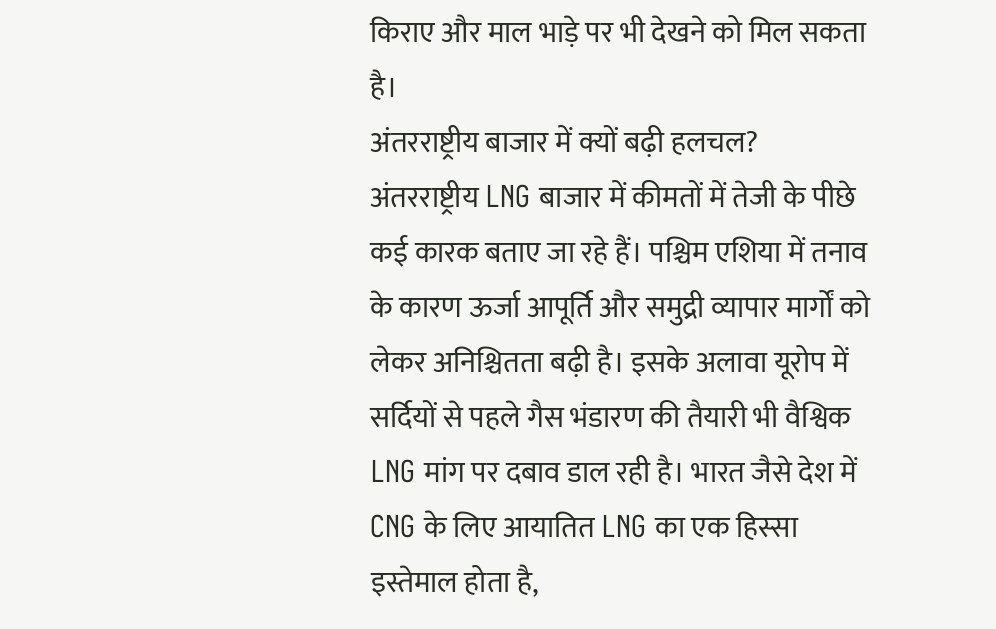किराए और माल भाड़े पर भी देखने को मिल सकता है।
अंतरराष्ट्रीय बाजार में क्यों बढ़ी हलचल?
अंतरराष्ट्रीय LNG बाजार में कीमतों में तेजी के पीछे कई कारक बताए जा रहे हैं। पश्चिम एशिया में तनाव के कारण ऊर्जा आपूर्ति और समुद्री व्यापार मार्गों को लेकर अनिश्चितता बढ़ी है। इसके अलावा यूरोप में सर्दियों से पहले गैस भंडारण की तैयारी भी वैश्विक LNG मांग पर दबाव डाल रही है। भारत जैसे देश में CNG के लिए आयातित LNG का एक हिस्सा इस्तेमाल होता है,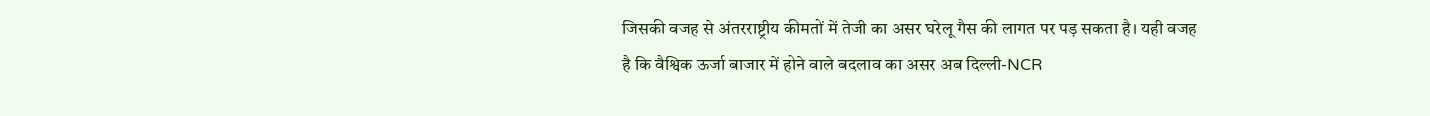जिसकी वजह से अंतरराष्ट्रीय कीमतों में तेजी का असर घरेलू गैस की लागत पर पड़ सकता है। यही वजह है कि वैश्विक ऊर्जा बाजार में होने वाले बदलाव का असर अब दिल्ली-NCR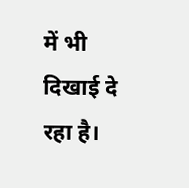में भी दिखाई दे रहा है।